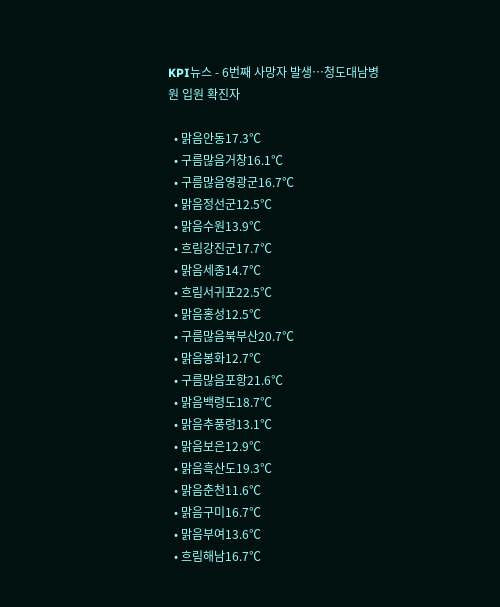KPI뉴스 - 6번째 사망자 발생…청도대남병원 입원 확진자

  • 맑음안동17.3℃
  • 구름많음거창16.1℃
  • 구름많음영광군16.7℃
  • 맑음정선군12.5℃
  • 맑음수원13.9℃
  • 흐림강진군17.7℃
  • 맑음세종14.7℃
  • 흐림서귀포22.5℃
  • 맑음홍성12.5℃
  • 구름많음북부산20.7℃
  • 맑음봉화12.7℃
  • 구름많음포항21.6℃
  • 맑음백령도18.7℃
  • 맑음추풍령13.1℃
  • 맑음보은12.9℃
  • 맑음흑산도19.3℃
  • 맑음춘천11.6℃
  • 맑음구미16.7℃
  • 맑음부여13.6℃
  • 흐림해남16.7℃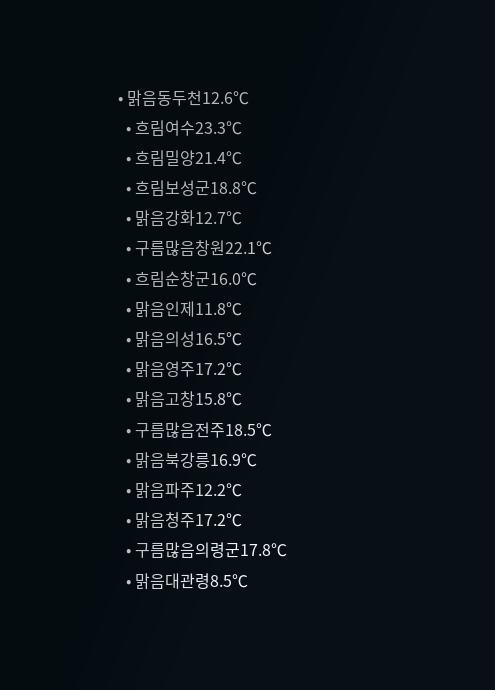• 맑음동두천12.6℃
  • 흐림여수23.3℃
  • 흐림밀양21.4℃
  • 흐림보성군18.8℃
  • 맑음강화12.7℃
  • 구름많음창원22.1℃
  • 흐림순창군16.0℃
  • 맑음인제11.8℃
  • 맑음의성16.5℃
  • 맑음영주17.2℃
  • 맑음고창15.8℃
  • 구름많음전주18.5℃
  • 맑음북강릉16.9℃
  • 맑음파주12.2℃
  • 맑음청주17.2℃
  • 구름많음의령군17.8℃
  • 맑음대관령8.5℃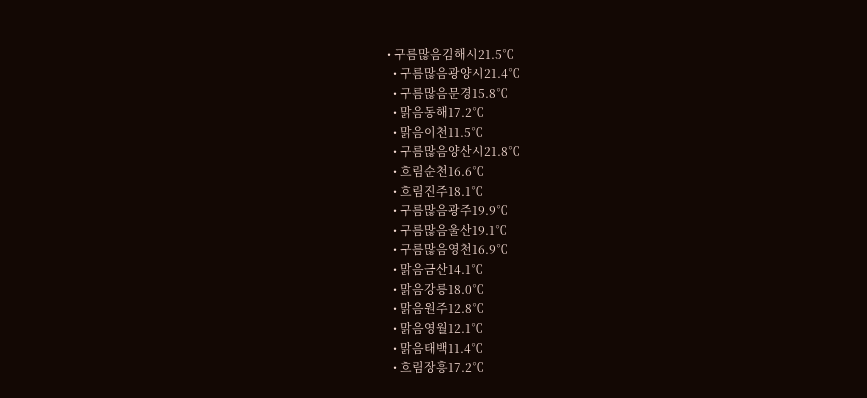• 구름많음김해시21.5℃
  • 구름많음광양시21.4℃
  • 구름많음문경15.8℃
  • 맑음동해17.2℃
  • 맑음이천11.5℃
  • 구름많음양산시21.8℃
  • 흐림순천16.6℃
  • 흐림진주18.1℃
  • 구름많음광주19.9℃
  • 구름많음울산19.1℃
  • 구름많음영천16.9℃
  • 맑음금산14.1℃
  • 맑음강릉18.0℃
  • 맑음원주12.8℃
  • 맑음영월12.1℃
  • 맑음태백11.4℃
  • 흐림장흥17.2℃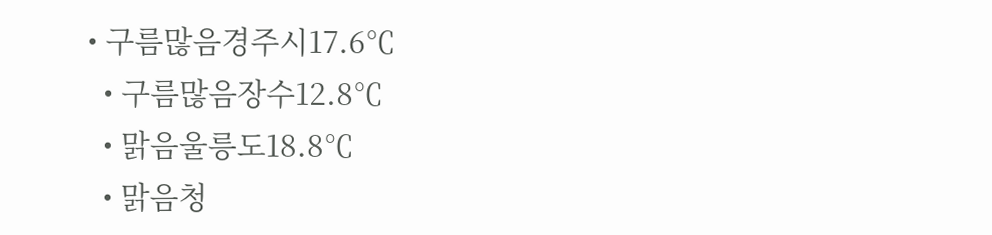• 구름많음경주시17.6℃
  • 구름많음장수12.8℃
  • 맑음울릉도18.8℃
  • 맑음청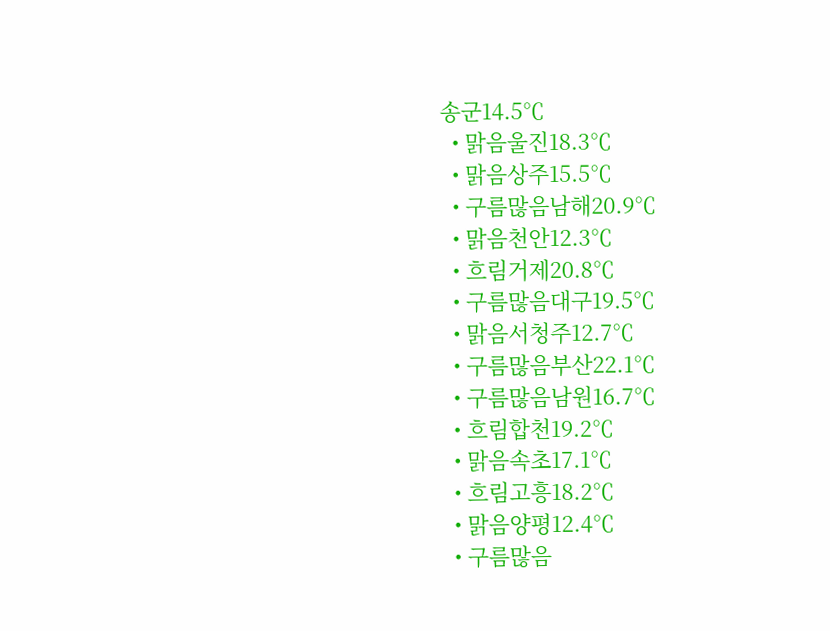송군14.5℃
  • 맑음울진18.3℃
  • 맑음상주15.5℃
  • 구름많음남해20.9℃
  • 맑음천안12.3℃
  • 흐림거제20.8℃
  • 구름많음대구19.5℃
  • 맑음서청주12.7℃
  • 구름많음부산22.1℃
  • 구름많음남원16.7℃
  • 흐림합천19.2℃
  • 맑음속초17.1℃
  • 흐림고흥18.2℃
  • 맑음양평12.4℃
  • 구름많음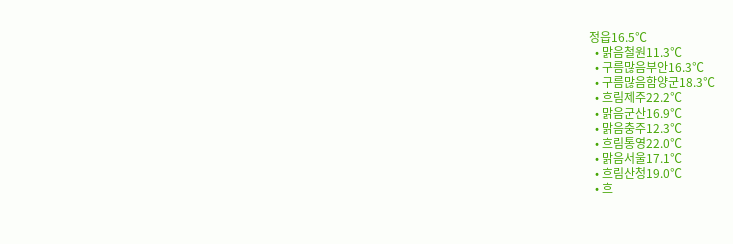정읍16.5℃
  • 맑음철원11.3℃
  • 구름많음부안16.3℃
  • 구름많음함양군18.3℃
  • 흐림제주22.2℃
  • 맑음군산16.9℃
  • 맑음충주12.3℃
  • 흐림통영22.0℃
  • 맑음서울17.1℃
  • 흐림산청19.0℃
  • 흐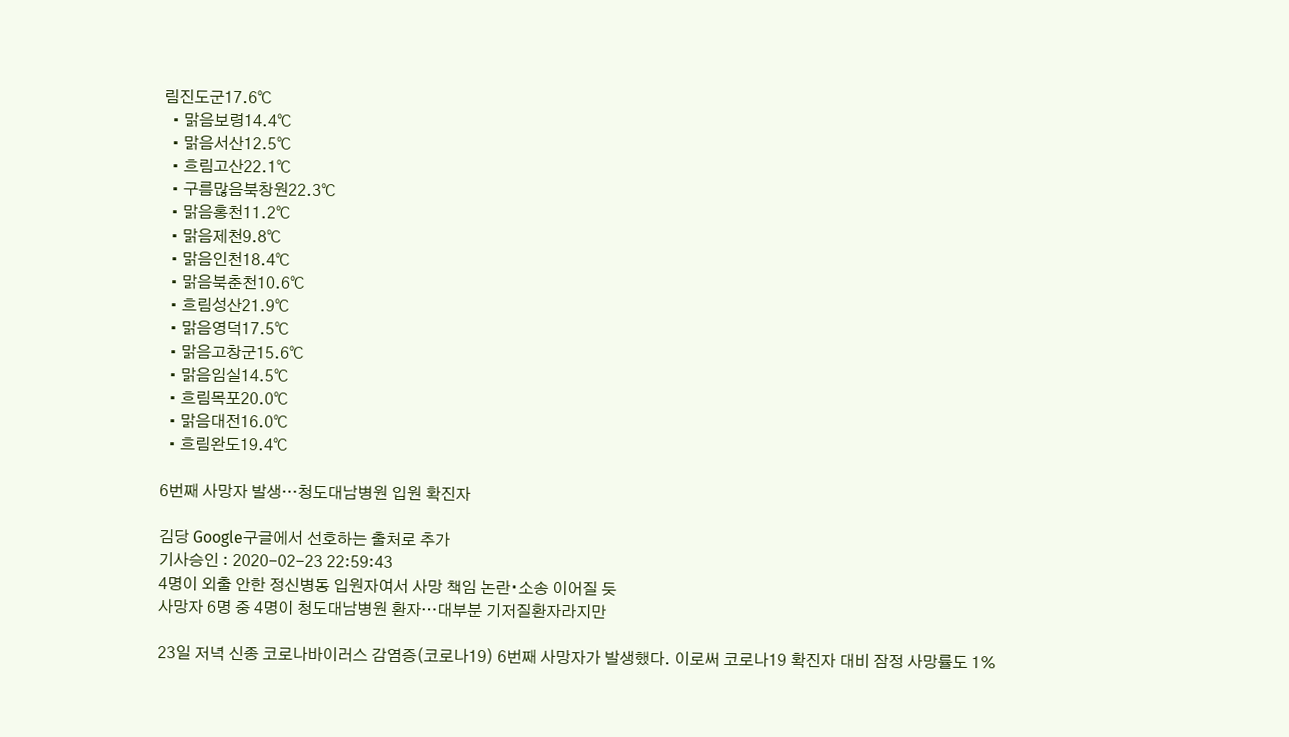림진도군17.6℃
  • 맑음보령14.4℃
  • 맑음서산12.5℃
  • 흐림고산22.1℃
  • 구름많음북창원22.3℃
  • 맑음홍천11.2℃
  • 맑음제천9.8℃
  • 맑음인천18.4℃
  • 맑음북춘천10.6℃
  • 흐림성산21.9℃
  • 맑음영덕17.5℃
  • 맑음고창군15.6℃
  • 맑음임실14.5℃
  • 흐림목포20.0℃
  • 맑음대전16.0℃
  • 흐림완도19.4℃

6번째 사망자 발생…청도대남병원 입원 확진자

김당 Google구글에서 선호하는 출처로 추가
기사승인 : 2020-02-23 22:59:43
4명이 외출 안한 정신병동 입원자여서 사망 책임 논란∙소송 이어질 듯
사망자 6명 중 4명이 청도대남병원 환자…대부분 기저질환자라지만

23일 저녁 신종 코로나바이러스 감염증(코로나19) 6번째 사망자가 발생했다. 이로써 코로나19 확진자 대비 잠정 사망률도 1%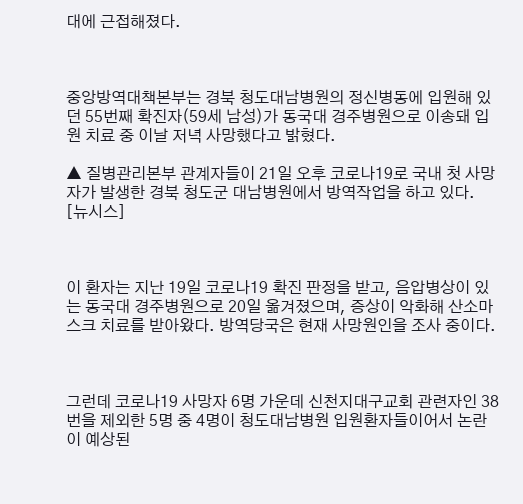대에 근접해졌다.



중앙방역대책본부는 경북 청도대남병원의 정신병동에 입원해 있던 55번째 확진자(59세 남성)가 동국대 경주병원으로 이송돼 입원 치료 중 이날 저녁 사망했다고 밝혔다.

▲ 질병관리본부 관계자들이 21일 오후 코로나19로 국내 첫 사망자가 발생한 경북 청도군 대남병원에서 방역작업을 하고 있다. [뉴시스]



이 환자는 지난 19일 코로나19 확진 판정을 받고, 음압병상이 있는 동국대 경주병원으로 20일 옮겨졌으며, 증상이 악화해 산소마스크 치료를 받아왔다. 방역당국은 현재 사망원인을 조사 중이다.



그런데 코로나19 사망자 6명 가운데 신천지대구교회 관련자인 38번을 제외한 5명 중 4명이 청도대남병원 입원환자들이어서 논란이 예상된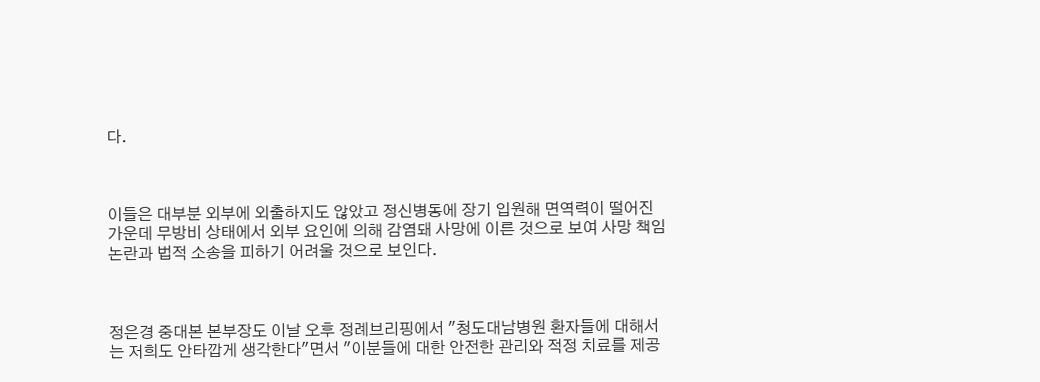다.



이들은 대부분 외부에 외출하지도 않았고 정신병동에 장기 입원해 면역력이 떨어진 가운데 무방비 상태에서 외부 요인에 의해 감염돼 사망에 이른 것으로 보여 사망 책임 논란과 법적 소송을 피하기 어려울 것으로 보인다.



정은경 중대본 본부장도 이날 오후 정례브리핑에서 "청도대남병원 환자들에 대해서는 저희도 안타깝게 생각한다"면서 "이분들에 대한 안전한 관리와 적정 치료를 제공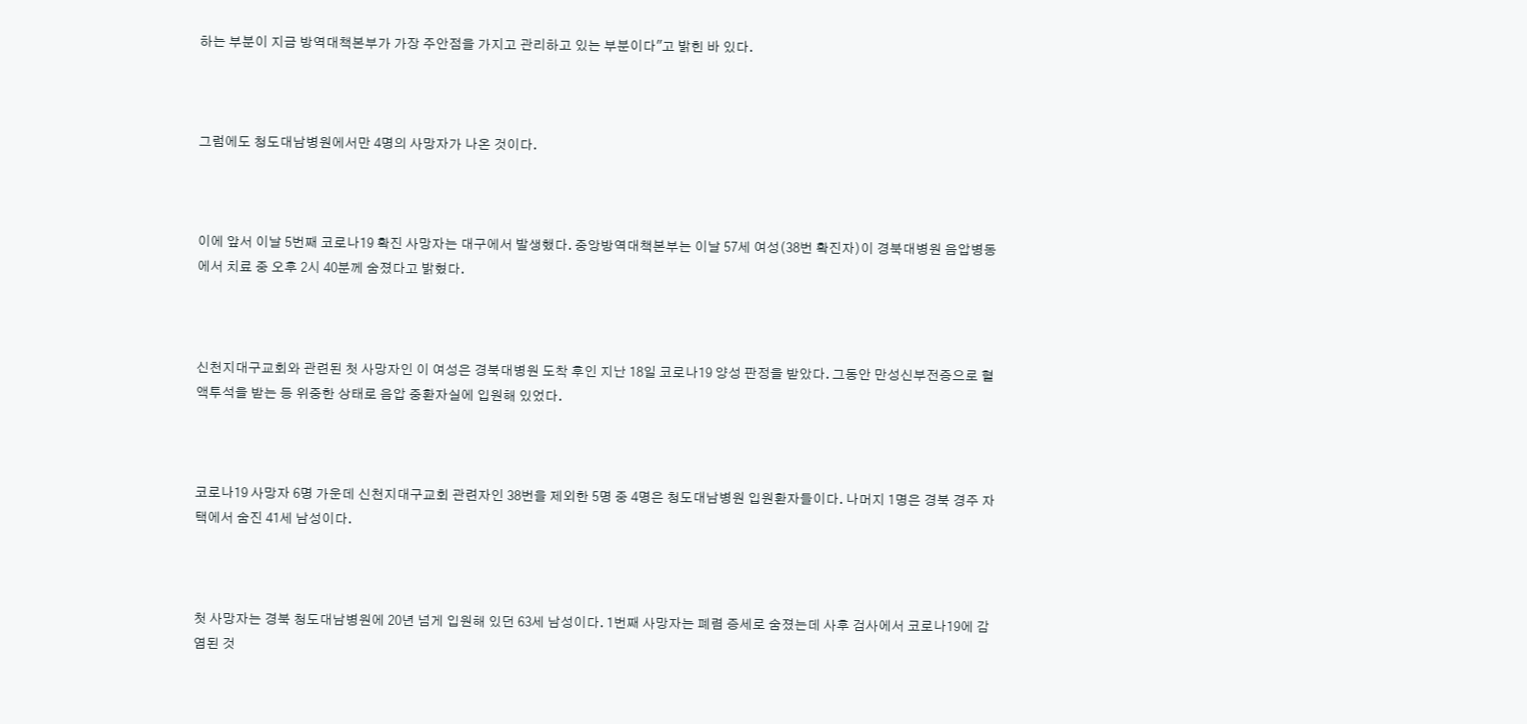하는 부분이 지금 방역대책본부가 가장 주안점을 가지고 관리하고 있는 부분이다"고 밝힌 바 있다.



그럼에도 청도대남병원에서만 4명의 사망자가 나온 것이다.



이에 앞서 이날 5번째 코로나19 확진 사망자는 대구에서 발생했다. 중앙방역대책본부는 이날 57세 여성(38번 확진자)이 경북대병원 음압병동에서 치료 중 오후 2시 40분께 숨졌다고 밝혔다.



신천지대구교회와 관련된 첫 사망자인 이 여성은 경북대병원 도착 후인 지난 18일 코로나19 양성 판정을 받았다. 그동안 만성신부전증으로 혈액투석을 받는 등 위중한 상태로 음압 중환자실에 입원해 있었다.



코로나19 사망자 6명 가운데 신천지대구교회 관련자인 38번을 제외한 5명 중 4명은 청도대남병원 입원환자들이다. 나머지 1명은 경북 경주 자택에서 숨진 41세 남성이다.



첫 사망자는 경북 청도대남병원에 20년 넘게 입원해 있던 63세 남성이다. 1번째 사망자는 폐렴 증세로 숨졌는데 사후 검사에서 코로나19에 감염된 것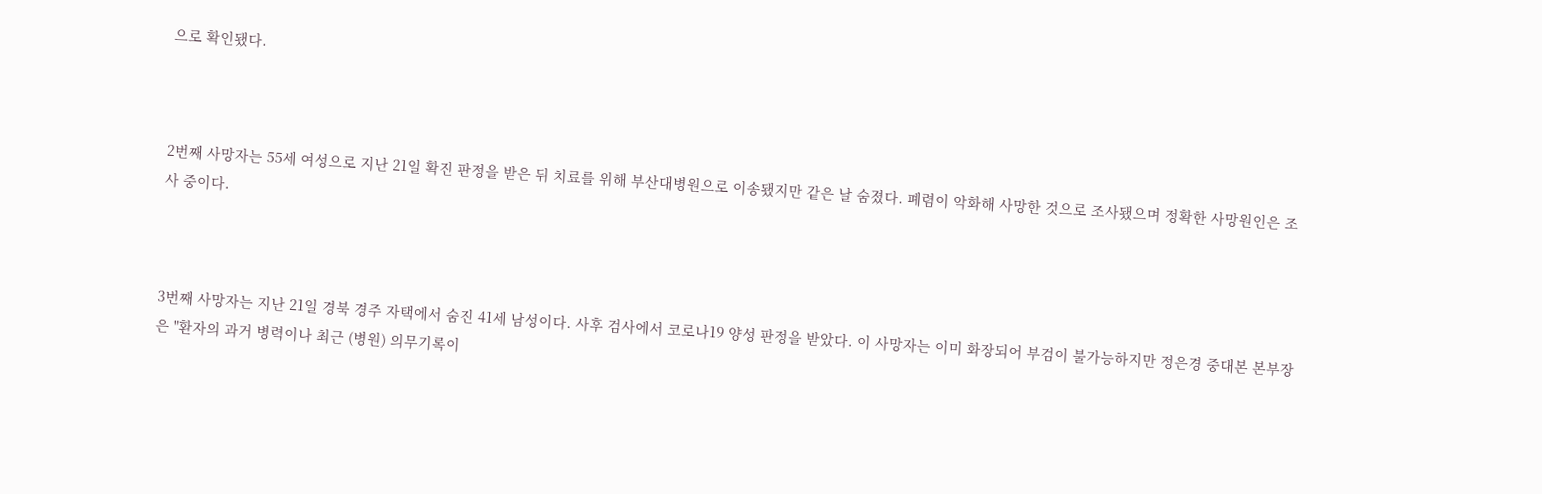으로 확인됐다.



2번째 사망자는 55세 여성으로 지난 21일 확진 판정을 받은 뒤 치료를 위해 부산대병원으로 이송됐지만 같은 날 숨졌다. 폐렴이 악화해 사망한 것으로 조사됐으며 정확한 사망원인은 조사 중이다.



3번째 사망자는 지난 21일 경북 경주 자택에서 숨진 41세 남성이다. 사후 검사에서 코로나19 양성 판정을 받았다. 이 사망자는 이미 화장되어 부검이 불가능하지만 정은경 중대본 본부장은 "환자의 과거 병력이나 최근 (병원) 의무기록이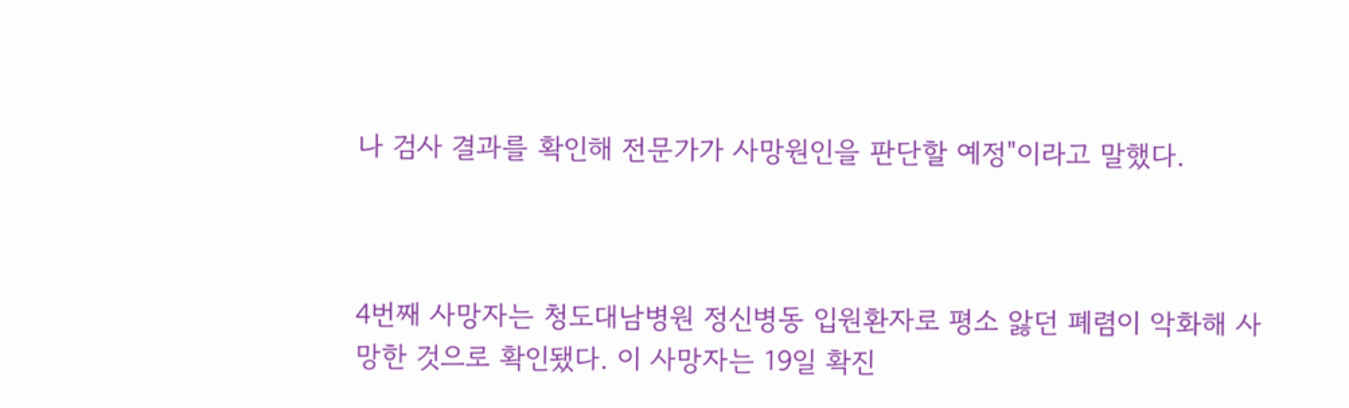나 검사 결과를 확인해 전문가가 사망원인을 판단할 예정"이라고 말했다.



4번째 사망자는 청도대남병원 정신병동 입원환자로 평소 앓던 폐렴이 악화해 사망한 것으로 확인됐다. 이 사망자는 19일 확진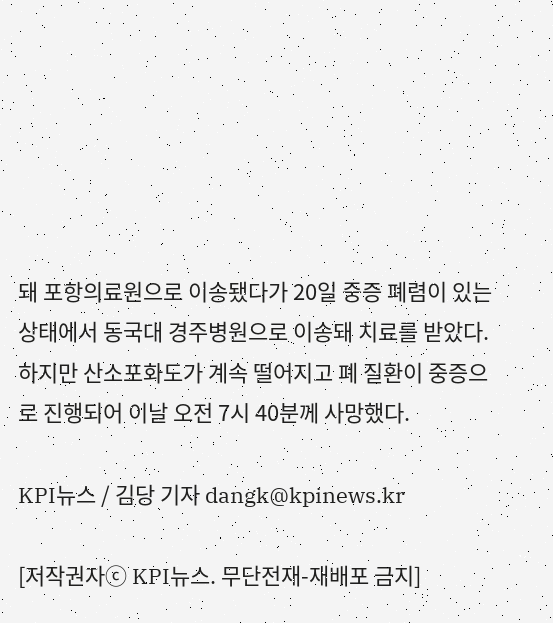돼 포항의료원으로 이송됐다가 20일 중증 폐렴이 있는 상태에서 동국대 경주병원으로 이송돼 치료를 받았다. 하지만 산소포화도가 계속 떨어지고 폐 질환이 중증으로 진행되어 이날 오전 7시 40분께 사망했다.

KPI뉴스 / 김당 기자 dangk@kpinews.kr

[저작권자ⓒ KPI뉴스. 무단전재-재배포 금지]